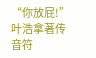“你放屁!”
叶浩拿著传音符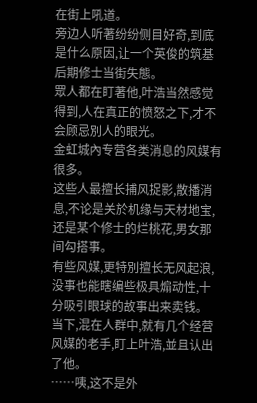在街上吼道。
旁边人听著纷纷侧目好奇,到底是什么原因,让一个英俊的筑基后期修士当街失態。
眾人都在盯著他,叶浩当然感觉得到,人在真正的愤怒之下,才不会顾忌別人的眼光。
金虹城內专营各类消息的风媒有很多。
这些人最擅长捕风捉影,散播消息,不论是关於机缘与天材地宝,还是某个修士的烂桃花,男女那间勾搭事。
有些风媒,更特別擅长无风起浪,没事也能瞎编些极具煽动性,十分吸引眼球的故事出来卖钱。
当下,混在人群中,就有几个经营风媒的老手,盯上叶浩,並且认出了他。
……咦,这不是外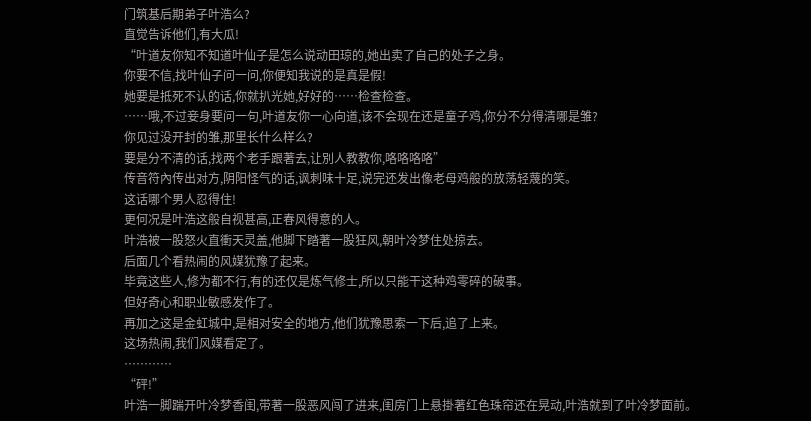门筑基后期弟子叶浩么?
直觉告诉他们,有大瓜!
“叶道友你知不知道叶仙子是怎么说动田琼的,她出卖了自己的处子之身。
你要不信,找叶仙子问一问,你便知我说的是真是假!
她要是抵死不认的话,你就扒光她,好好的……检查检查。
……哦,不过妾身要问一句,叶道友你一心向道,该不会现在还是童子鸡,你分不分得清哪是雏?
你见过没开封的雏,那里长什么样么?
要是分不清的话,找两个老手跟著去,让別人教教你,咯咯咯咯”
传音符內传出对方,阴阳怪气的话,讽刺味十足,说完还发出像老母鸡般的放荡轻蔑的笑。
这话哪个男人忍得住!
更何况是叶浩这般自视甚高,正春风得意的人。
叶浩被一股怒火直衝天灵盖,他脚下踏著一股狂风,朝叶冷梦住处掠去。
后面几个看热闹的风媒犹豫了起来。
毕竟这些人,修为都不行,有的还仅是炼气修士,所以只能干这种鸡零碎的破事。
但好奇心和职业敏感发作了。
再加之这是金虹城中,是相对安全的地方,他们犹豫思索一下后,追了上来。
这场热闹,我们风媒看定了。
…………
“砰!”
叶浩一脚踹开叶冷梦香闺,带著一股恶风闯了进来,闺房门上悬掛著红色珠帘还在晃动,叶浩就到了叶冷梦面前。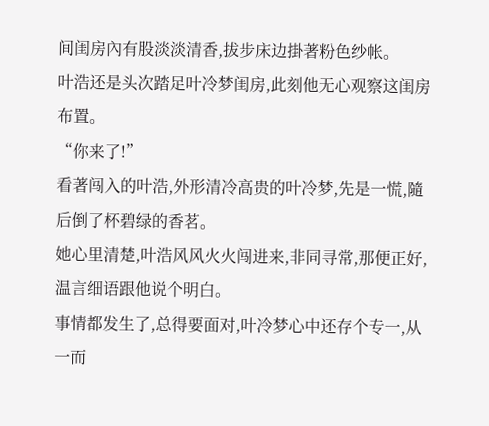间闺房內有股淡淡清香,拔步床边掛著粉色纱帐。
叶浩还是头次踏足叶冷梦闺房,此刻他无心观察这闺房布置。
“你来了!”
看著闯入的叶浩,外形清冷高贵的叶冷梦,先是一慌,隨后倒了杯碧绿的香茗。
她心里清楚,叶浩风风火火闯进来,非同寻常,那便正好,温言细语跟他说个明白。
事情都发生了,总得要面对,叶冷梦心中还存个专一,从一而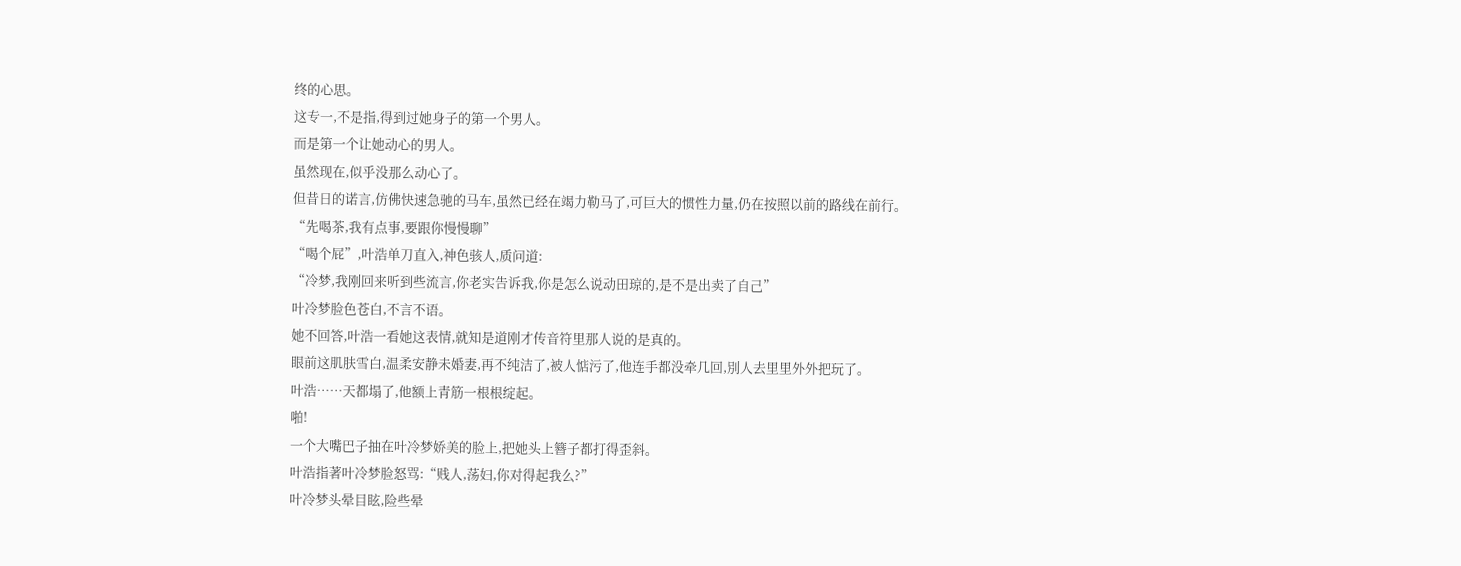终的心思。
这专一,不是指,得到过她身子的第一个男人。
而是第一个让她动心的男人。
虽然现在,似乎没那么动心了。
但昔日的诺言,仿佛快速急驰的马车,虽然已经在竭力勒马了,可巨大的惯性力量,仍在按照以前的路线在前行。
“先喝茶,我有点事,要跟你慢慢聊”
“喝个屁”,叶浩单刀直入,神色骇人,质问道:
“冷梦,我刚回来听到些流言,你老实告诉我,你是怎么说动田琼的,是不是出卖了自己”
叶冷梦脸色苍白,不言不语。
她不回答,叶浩一看她这表情,就知是道刚才传音符里那人说的是真的。
眼前这肌肤雪白,温柔安静未婚妻,再不纯洁了,被人惦污了,他连手都没牵几回,別人去里里外外把玩了。
叶浩……天都塌了,他额上青筋一根根绽起。
啪!
一个大嘴巴子抽在叶冷梦娇美的脸上,把她头上簪子都打得歪斜。
叶浩指著叶冷梦脸怒骂:“贱人,荡妇,你对得起我么?”
叶冷梦头晕目眩,险些晕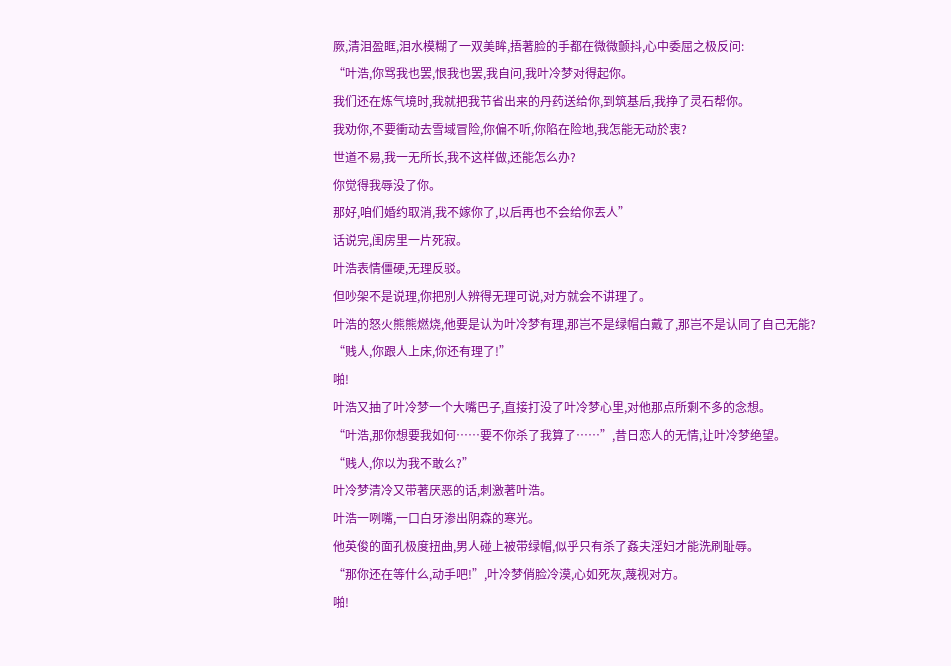厥,清泪盈眶,泪水模糊了一双美眸,捂著脸的手都在微微颤抖,心中委屈之极反问:
“叶浩,你骂我也罢,恨我也罢,我自问,我叶冷梦对得起你。
我们还在炼气境时,我就把我节省出来的丹药送给你,到筑基后,我挣了灵石帮你。
我劝你,不要衝动去雪域冒险,你偏不听,你陷在险地,我怎能无动於衷?
世道不易,我一无所长,我不这样做,还能怎么办?
你觉得我辱没了你。
那好,咱们婚约取消,我不嫁你了,以后再也不会给你丟人”
话说完,闺房里一片死寂。
叶浩表情僵硬,无理反驳。
但吵架不是说理,你把別人辨得无理可说,对方就会不讲理了。
叶浩的怒火熊熊燃烧,他要是认为叶冷梦有理,那岂不是绿帽白戴了,那岂不是认同了自己无能?
“贱人,你跟人上床,你还有理了!”
啪!
叶浩又抽了叶冷梦一个大嘴巴子,直接打没了叶冷梦心里,对他那点所剩不多的念想。
“叶浩,那你想要我如何……要不你杀了我算了……”,昔日恋人的无情,让叶冷梦绝望。
“贱人,你以为我不敢么?”
叶冷梦清冷又带著厌恶的话,刺激著叶浩。
叶浩一咧嘴,一口白牙渗出阴森的寒光。
他英俊的面孔极度扭曲,男人碰上被带绿帽,似乎只有杀了姦夫淫妇才能洗刷耻辱。
“那你还在等什么,动手吧!”,叶冷梦俏脸冷漠,心如死灰,蔑视对方。
啪!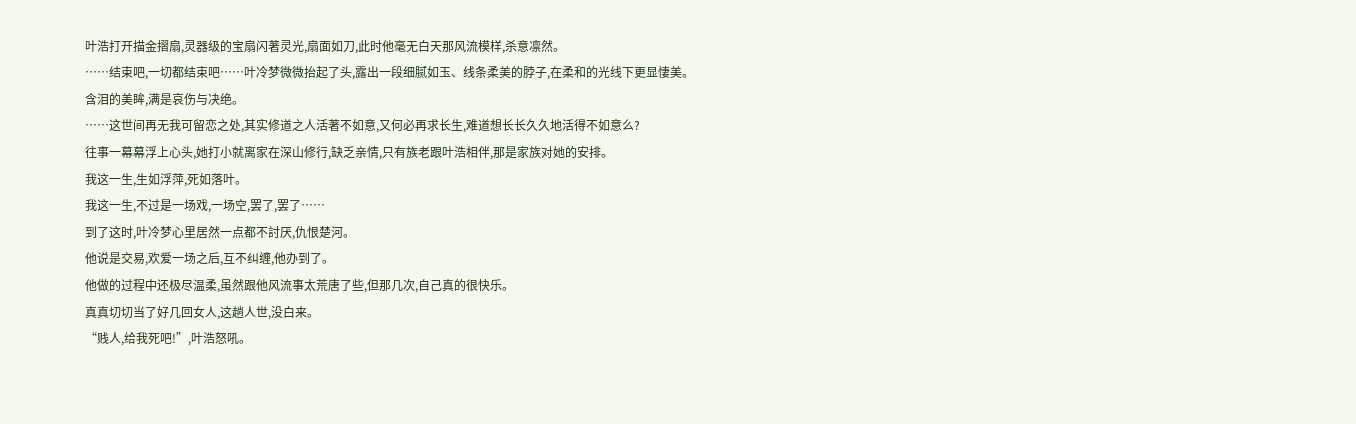叶浩打开描金摺扇,灵器级的宝扇闪著灵光,扇面如刀,此时他毫无白天那风流模样,杀意凛然。
……结束吧,一切都结束吧……叶冷梦微微抬起了头,露出一段细腻如玉、线条柔美的脖子,在柔和的光线下更显悽美。
含泪的美眸,满是哀伤与决绝。
……这世间再无我可留恋之处,其实修道之人活著不如意,又何必再求长生,难道想长长久久地活得不如意么?
往事一幕幕浮上心头,她打小就离家在深山修行,缺乏亲情,只有族老跟叶浩相伴,那是家族对她的安排。
我这一生,生如浮萍,死如落叶。
我这一生,不过是一场戏,一场空,罢了,罢了……
到了这时,叶冷梦心里居然一点都不討厌,仇恨楚河。
他说是交易,欢爱一场之后,互不纠缠,他办到了。
他做的过程中还极尽温柔,虽然跟他风流事太荒唐了些,但那几次,自己真的很快乐。
真真切切当了好几回女人,这趟人世,没白来。
“贱人,给我死吧!”,叶浩怒吼。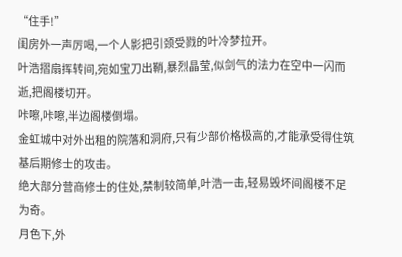“住手!”
闺房外一声厉喝,一个人影把引颈受戮的叶冷梦拉开。
叶浩摺扇挥转间,宛如宝刀出鞘,暴烈晶莹,似剑气的法力在空中一闪而逝,把阁楼切开。
咔嚓,咔嚓,半边阁楼倒塌。
金虹城中对外出租的院落和洞府,只有少部价格极高的,才能承受得住筑基后期修士的攻击。
绝大部分营商修士的住处,禁制较简单,叶浩一击,轻易毁坏间阁楼不足为奇。
月色下,外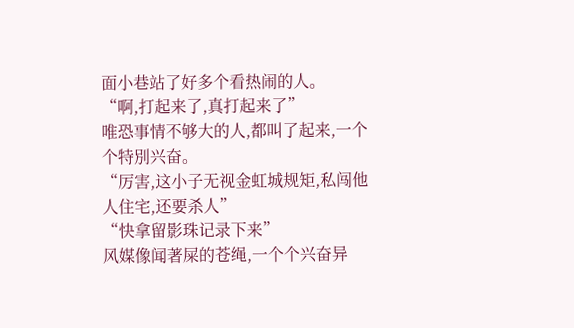面小巷站了好多个看热闹的人。
“啊,打起来了,真打起来了”
唯恐事情不够大的人,都叫了起来,一个个特別兴奋。
“厉害,这小子无视金虹城规矩,私闯他人住宅,还要杀人”
“快拿留影珠记录下来”
风媒像闻著屎的苍绳,一个个兴奋异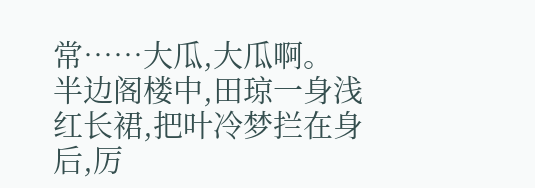常……大瓜,大瓜啊。
半边阁楼中,田琼一身浅红长裙,把叶冷梦拦在身后,厉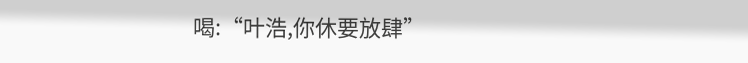喝:“叶浩,你休要放肆”